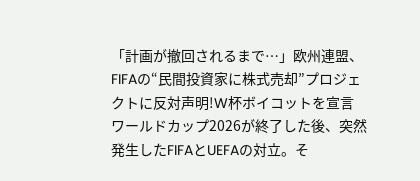「計画が撤回されるまで…」欧州連盟、FIFAの“民間投資家に株式売却”プロジェクトに反対声明!W杯ボイコットを宣言
ワールドカップ2026が終了した後、突然発生したFIFAとUEFAの対立。そ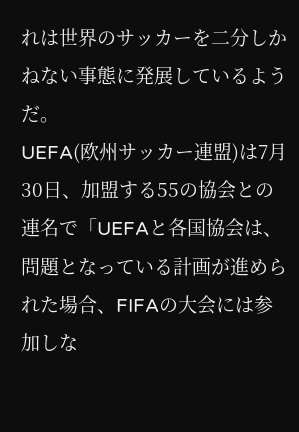れは世界のサッカーを二分しかねない事態に発展しているようだ。
UEFA(欧州サッカー連盟)は7月30日、加盟する55の協会との連名で「UEFAと各国協会は、問題となっている計画が進められた場合、FIFAの大会には参加しな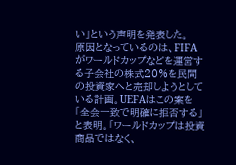い」という声明を発表した。
原因となっているのは、FIFAがワールドカップなどを運営する子会社の株式20%を民間の投資家へと売却しようとしている計画。UEFAはこの案を「全会一致で明確に拒否する」と表明。「ワールドカップは投資商品ではなく、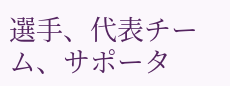選手、代表チーム、サポータ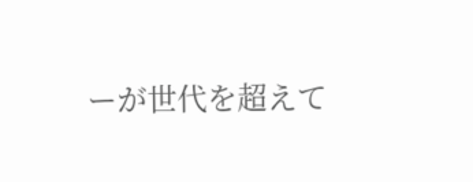ーが世代を超えて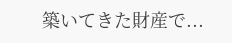築いてきた財産で...